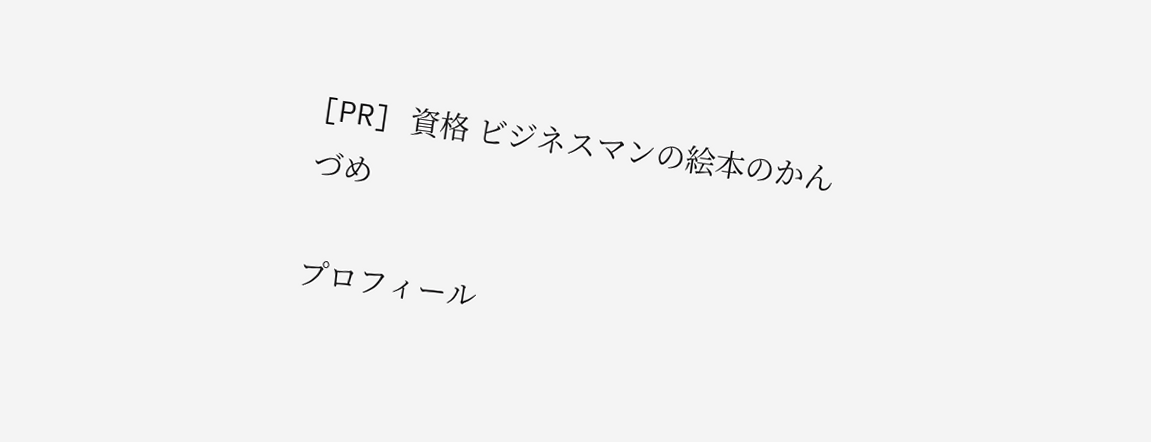[PR] 資格 ビジネスマンの絵本のかんづめ

プロフィール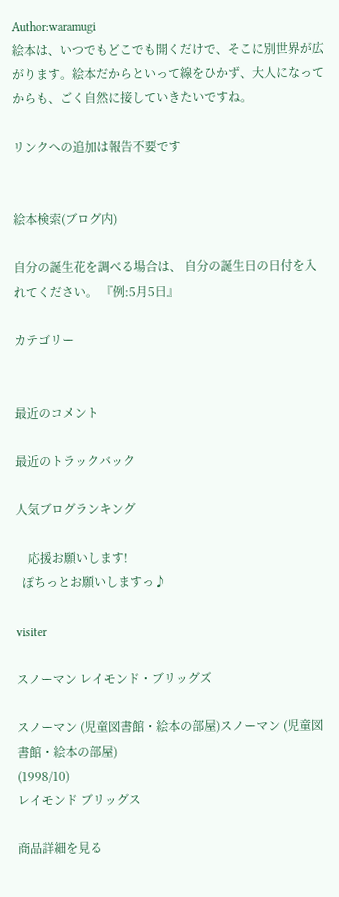Author:waramugi
絵本は、いつでもどこでも開くだけで、そこに別世界が広がります。絵本だからといって線をひかず、大人になってからも、ごく自然に接していきたいですね。

リンクへの追加は報告不要です


絵本検索(ブログ内)

自分の誕生花を調べる場合は、 自分の誕生日の日付を入れてください。 『例:5月5日』

カテゴリー


最近のコメント

最近のトラックバック

人気ブログランキング

    応援お願いします!
  ぽちっとお願いしますっ♪

visiter

スノーマン レイモンド・ブリッグズ

スノーマン (児童図書館・絵本の部屋)スノーマン (児童図書館・絵本の部屋)
(1998/10)
レイモンド ブリッグス

商品詳細を見る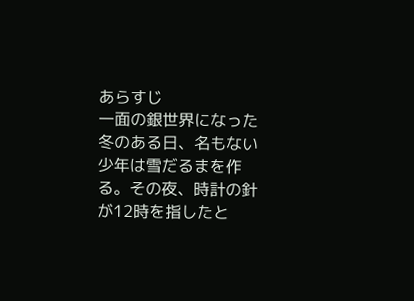あらすじ
一面の銀世界になった冬のある日、名もない少年は雪だるまを作る。その夜、時計の針が12時を指したと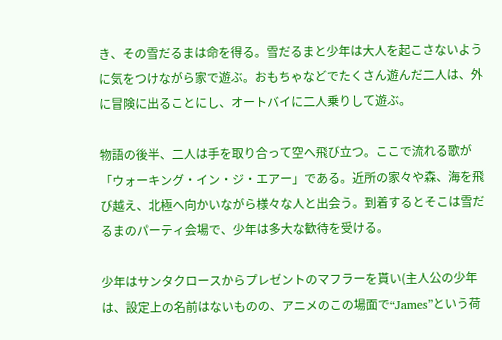き、その雪だるまは命を得る。雪だるまと少年は大人を起こさないように気をつけながら家で遊ぶ。おもちゃなどでたくさん遊んだ二人は、外に冒険に出ることにし、オートバイに二人乗りして遊ぶ。

物語の後半、二人は手を取り合って空へ飛び立つ。ここで流れる歌が「ウォーキング・イン・ジ・エアー」である。近所の家々や森、海を飛び越え、北極へ向かいながら様々な人と出会う。到着するとそこは雪だるまのパーティ会場で、少年は多大な歓待を受ける。

少年はサンタクロースからプレゼントのマフラーを貰い(主人公の少年は、設定上の名前はないものの、アニメのこの場面で“James”という荷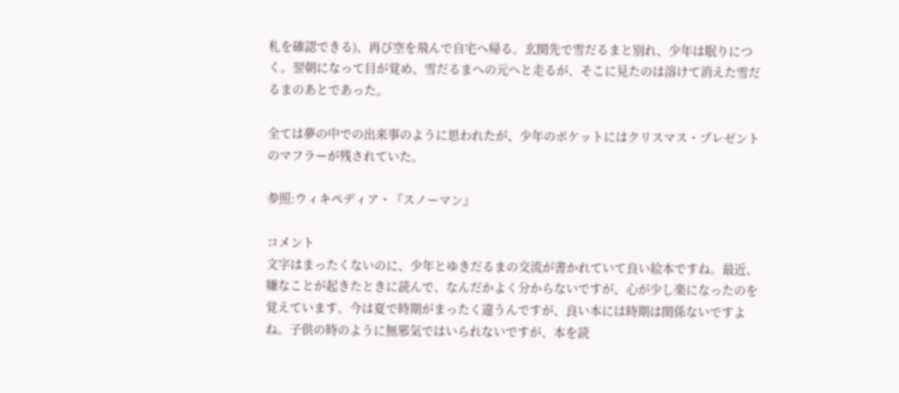札を確認できる)、再び空を飛んで自宅へ帰る。玄関先で雪だるまと別れ、少年は眠りにつく。翌朝になって目が覚め、雪だるまへの元へと走るが、そこに見たのは溶けて消えた雪だるまのあとであった。

全ては夢の中での出来事のように思われたが、少年のポケットにはクリスマス・プレゼントのマフラーが残されていた。

参照:ウィキペディア・『スノーマン』

コメント
文字はまったくないのに、少年とゆきだるまの交流が書かれていて良い絵本ですね。最近、嫌なことが起きたときに読んで、なんだかよく分からないですが、心が少し楽になったのを覚えています。今は夏で時期がまったく違うんですが、良い本には時期は関係ないですよね。子供の時のように無邪気ではいられないですが、本を読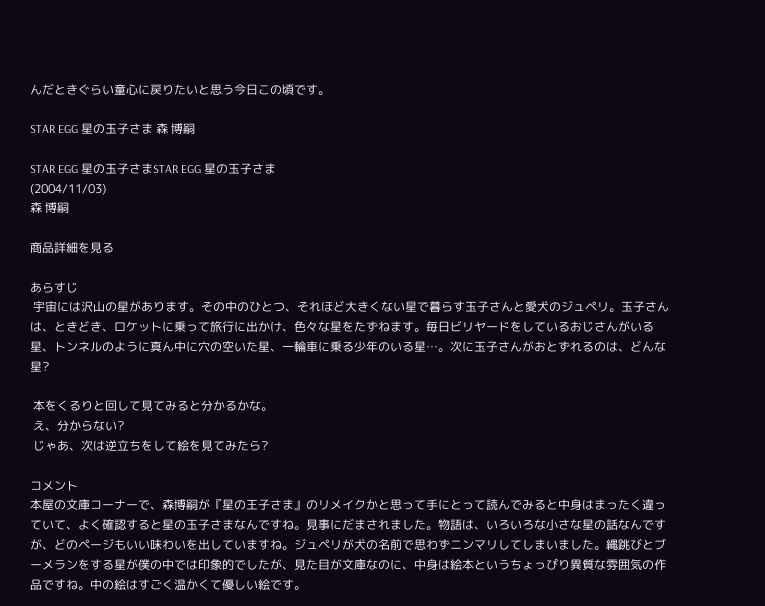んだときぐらい童心に戻りたいと思う今日この頃です。

STAR EGG 星の玉子さま 森 博嗣

STAR EGG 星の玉子さまSTAR EGG 星の玉子さま
(2004/11/03)
森 博嗣

商品詳細を見る

あらすじ
 宇宙には沢山の星があります。その中のひとつ、それほど大きくない星で暮らす玉子さんと愛犬のジュペリ。玉子さんは、ときどき、ロケットに乗って旅行に出かけ、色々な星をたずねます。毎日ビリヤードをしているおじさんがいる星、トンネルのように真ん中に穴の空いた星、一輪車に乗る少年のいる星…。次に玉子さんがおとずれるのは、どんな星?

 本をくるりと回して見てみると分かるかな。
 え、分からない?
 じゃあ、次は逆立ちをして絵を見てみたら?

コメント
本屋の文庫コーナーで、森博嗣が『星の王子さま』のリメイクかと思って手にとって読んでみると中身はまったく違っていて、よく確認すると星の玉子さまなんですね。見事にだまされました。物語は、いろいろな小さな星の話なんですが、どのページもいい味わいを出していますね。ジュペリが犬の名前で思わずニンマリしてしまいました。縄跳びとブーメランをする星が僕の中では印象的でしたが、見た目が文庫なのに、中身は絵本というちょっぴり異質な雰囲気の作品ですね。中の絵はすごく温かくて優しい絵です。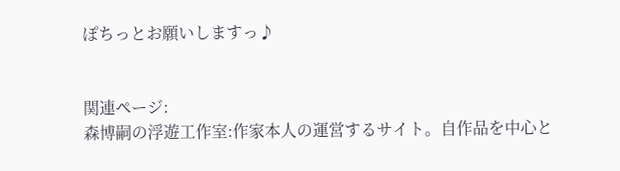ぽちっとお願いしますっ♪


関連ページ:
森博嗣の浮遊工作室:作家本人の運営するサイト。自作品を中心と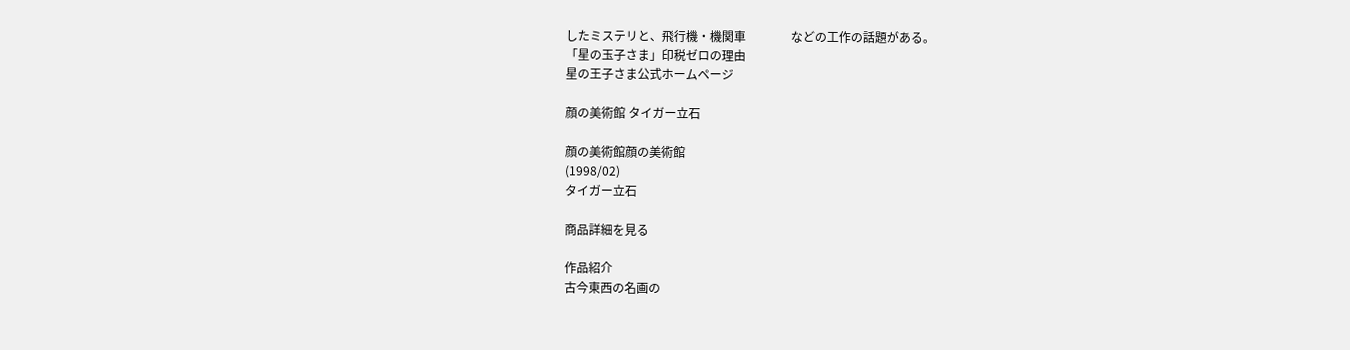したミステリと、飛行機・機関車               などの工作の話題がある。
「星の玉子さま」印税ゼロの理由
星の王子さま公式ホームページ

顔の美術館 タイガー立石

顔の美術館顔の美術館
(1998/02)
タイガー立石

商品詳細を見る

作品紹介
古今東西の名画の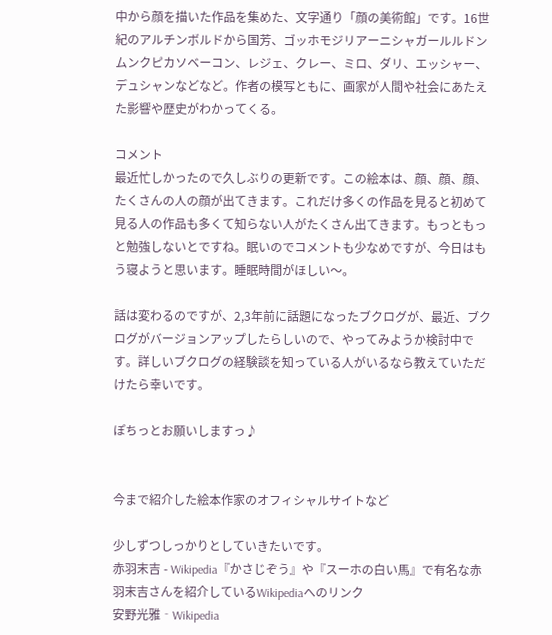中から顔を描いた作品を集めた、文字通り「顔の美術館」です。16世紀のアルチンボルドから国芳、ゴッホモジリアーニシャガールルドンムンクピカソベーコン、レジェ、クレー、ミロ、ダリ、エッシャー、デュシャンなどなど。作者の模写ともに、画家が人間や社会にあたえた影響や歴史がわかってくる。

コメント
最近忙しかったので久しぶりの更新です。この絵本は、顔、顔、顔、たくさんの人の顔が出てきます。これだけ多くの作品を見ると初めて見る人の作品も多くて知らない人がたくさん出てきます。もっともっと勉強しないとですね。眠いのでコメントも少なめですが、今日はもう寝ようと思います。睡眠時間がほしい〜。

話は変わるのですが、2,3年前に話題になったブクログが、最近、ブクログがバージョンアップしたらしいので、やってみようか検討中です。詳しいブクログの経験談を知っている人がいるなら教えていただけたら幸いです。

ぽちっとお願いしますっ♪


今まで紹介した絵本作家のオフィシャルサイトなど

少しずつしっかりとしていきたいです。
赤羽末吉 - Wikipedia『かさじぞう』や『スーホの白い馬』で有名な赤羽末吉さんを紹介しているWikipediaへのリンク
安野光雅‐Wikipedia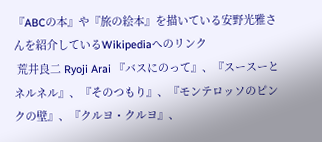『ABCの本』や『旅の絵本』を描いている安野光雅さんを紹介しているWikipediaへのリンク
 荒井良二 Ryoji Arai 『バスにのって』、『スースーとネルネル』、『そのつもり』、『モンテロッソのピンクの壁』、『クルヨ・クルヨ』、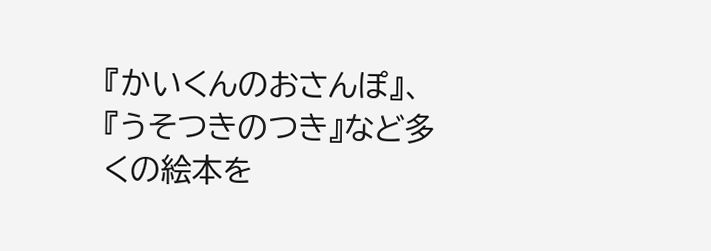『かいくんのおさんぽ』、『うそつきのつき』など多くの絵本を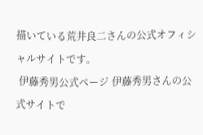描いている荒井良二さんの公式オフィシャルサイトです。
 伊藤秀男公式ページ 伊藤秀男さんの公式サイトで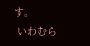す。
 いわむら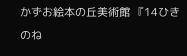かずお絵本の丘美術館 『14ひきのね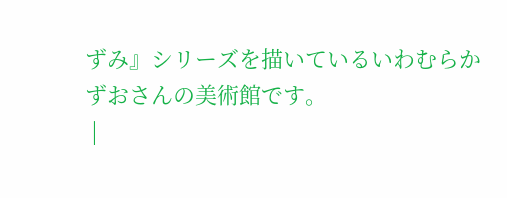ずみ』シリーズを描いているいわむらかずおさんの美術館です。
 |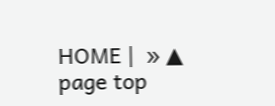HOME |  » ▲ page top